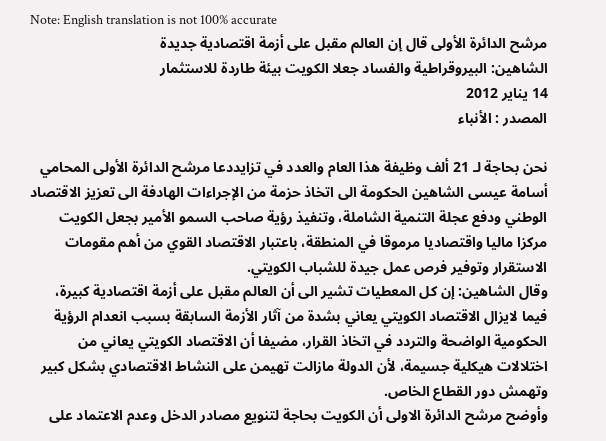Note: English translation is not 100% accurate
مرشح الدائرة الأولى قال إن العالم مقبل على أزمة اقتصادية جديدة
الشاهين: البيروقراطية والفساد جعلا الكويت بيئة طاردة للاستثمار
14 يناير 2012
المصدر : الأنباء

نحن بحاجة لـ 21 ألف وظيفة هذا العام والعدد في تزايددعا مرشح الدائرة الأولى المحامي أسامة عيسى الشاهين الحكومة الى اتخاذ حزمة من الإجراءات الهادفة الى تعزيز الاقتصاد الوطني ودفع عجلة التنمية الشاملة، وتنفيذ رؤية صاحب السمو الأمير بجعل الكويت مركزا ماليا واقتصاديا مرموقا في المنطقة، باعتبار الاقتصاد القوي من أهم مقومات الاستقرار وتوفير فرص عمل جيدة للشباب الكويتي.
وقال الشاهين: إن كل المعطيات تشير الى أن العالم مقبل على أزمة اقتصادية كبيرة، فيما لايزال الاقتصاد الكويتي يعاني بشدة من آثار الأزمة السابقة بسبب انعدام الرؤية الحكومية الواضحة والتردد في اتخاذ القرار، مضيفا أن الاقتصاد الكويتي يعاني من اختلالات هيكلية جسيمة، لأن الدولة مازالت تهيمن على النشاط الاقتصادي بشكل كبير وتهمش دور القطاع الخاص.
وأوضح مرشح الدائرة الاولى أن الكويت بحاجة لتنويع مصادر الدخل وعدم الاعتماد على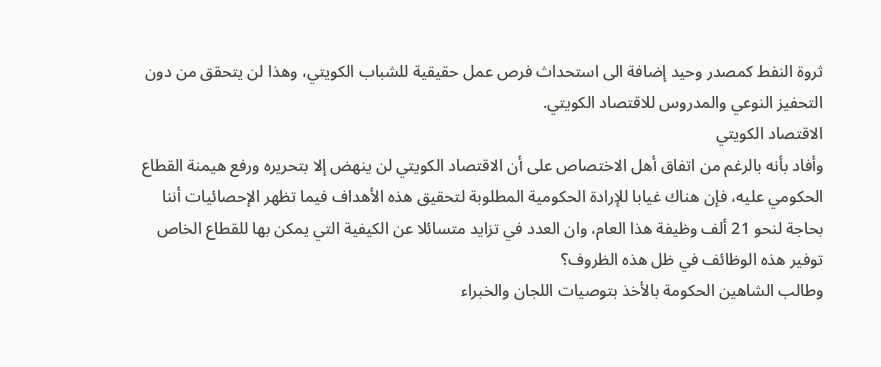ثروة النفط كمصدر وحيد إضافة الى استحداث فرص عمل حقيقية للشباب الكويتي، وهذا لن يتحقق من دون التحفيز النوعي والمدروس للاقتصاد الكويتي.
الاقتصاد الكويتي
وأفاد بأنه بالرغم من اتفاق أهل الاختصاص على أن الاقتصاد الكويتي لن ينهض إلا بتحريره ورفع هيمنة القطاع الحكومي عليه، فإن هناك غيابا للإرادة الحكومية المطلوبة لتحقيق هذه الأهداف فيما تظهر الإحصائيات أننا بحاجة لنحو 21 ألف وظيفة هذا العام، وان العدد في تزايد متسائلا عن الكيفية التي يمكن بها للقطاع الخاص توفير هذه الوظائف في ظل هذه الظروف؟
وطالب الشاهين الحكومة بالأخذ بتوصيات اللجان والخبراء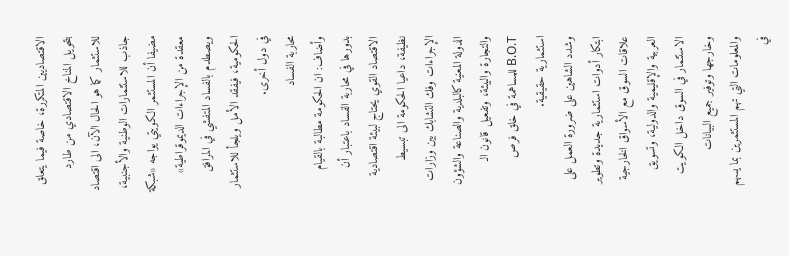الاقتصاديين المتكررة، خاصة فيما يتعلق بتحويل المناخ الاقتصادي من طارد للاستثمار كما هو الحال الآن، الى اقتصاد جاذب للاستثمارات الوطنية والأجنبية، مضيفا أن المستثمر الكويتي يواجه «شبكة معقدة من الإجراءات الديموقراطية» ويصطدم بالفساد المتفشي في المرافق الحكومية، فيفقد الأمل ويلجأ للاستثمار في دول أخرى.
محاربة الفساد
وأضاف: ان الحكومة مطالبة بالقيام بدورها في محاربة الفساد باعتبار أن الاقتصاد القوي يحتاج لبيئة اقتصادية نظيفة، داعيا الحكومة الى تبسيط الإجراءات وفك التشابك بين وزارات الدولة المعنية كالبلدية والصناعة والشؤون والتجارة والبيئة، وتفعيل قانون الـ B.O.T للمساهمة في خلق فرص استثمارية حقيقية.
وشدد الشاهين على ضرورة العمل على ابتكار أدوات استثمارية جديدة وتطوير علاقات السوق مع الأسواق الخارجية العربية والإقليمية والدولية، وتسويق الاستثمار في السوق داخل الكويت وخارجها وتوفير جميع البيانات والمعلومات التي تهم المستثمرين بما يسهم في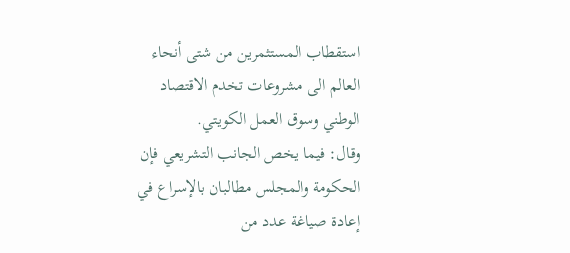استقطاب المستثمرين من شتى أنحاء العالم الى مشروعات تخدم الاقتصاد الوطني وسوق العمل الكويتي.
وقال: فيما يخص الجانب التشريعي فإن الحكومة والمجلس مطالبان بالإسراع في إعادة صياغة عدد من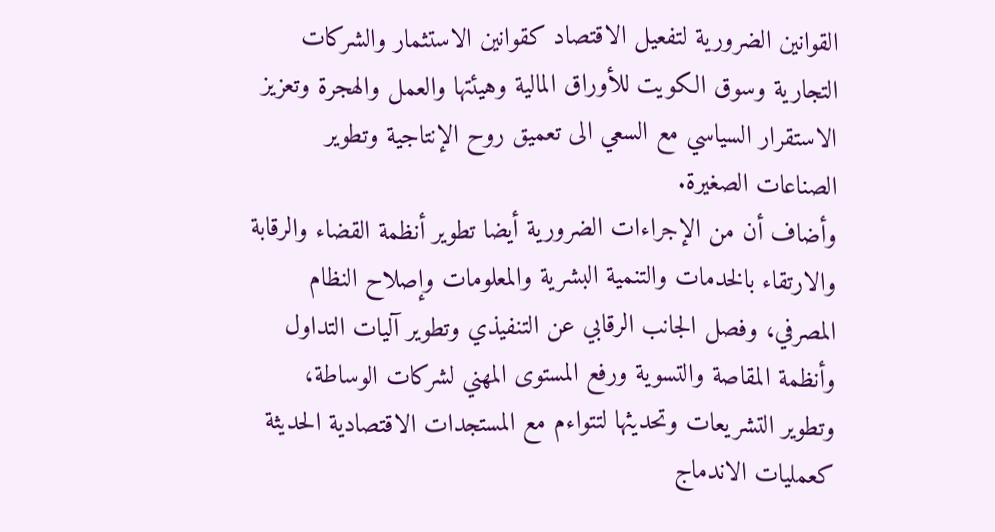القوانين الضرورية لتفعيل الاقتصاد كقوانين الاستثمار والشركات التجارية وسوق الكويت للأوراق المالية وهيئتها والعمل والهجرة وتعزيز الاستقرار السياسي مع السعي الى تعميق روح الإنتاجية وتطوير الصناعات الصغيرة.
وأضاف أن من الإجراءات الضرورية أيضا تطوير أنظمة القضاء والرقابة والارتقاء بالخدمات والتنمية البشرية والمعلومات وإصلاح النظام المصرفي، وفصل الجانب الرقابي عن التنفيذي وتطوير آليات التداول وأنظمة المقاصة والتسوية ورفع المستوى المهني لشركات الوساطة، وتطوير التشريعات وتحديثها لتتواءم مع المستجدات الاقتصادية الحديثة كعمليات الاندماج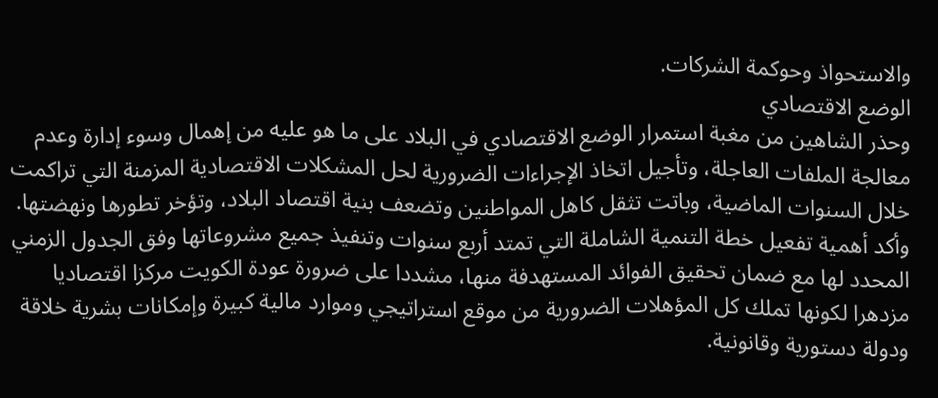والاستحواذ وحوكمة الشركات.
الوضع الاقتصادي
وحذر الشاهين من مغبة استمرار الوضع الاقتصادي في البلاد على ما هو عليه من إهمال وسوء إدارة وعدم معالجة الملفات العاجلة، وتأجيل اتخاذ الإجراءات الضرورية لحل المشكلات الاقتصادية المزمنة التي تراكمت خلال السنوات الماضية، وباتت تثقل كاهل المواطنين وتضعف بنية اقتصاد البلاد، وتؤخر تطورها ونهضتها.
وأكد أهمية تفعيل خطة التنمية الشاملة التي تمتد أربع سنوات وتنفيذ جميع مشروعاتها وفق الجدول الزمني المحدد لها مع ضمان تحقيق الفوائد المستهدفة منها، مشددا على ضرورة عودة الكويت مركزا اقتصاديا مزدهرا لكونها تملك كل المؤهلات الضرورية من موقع استراتيجي وموارد مالية كبيرة وإمكانات بشرية خلاقة ودولة دستورية وقانونية.